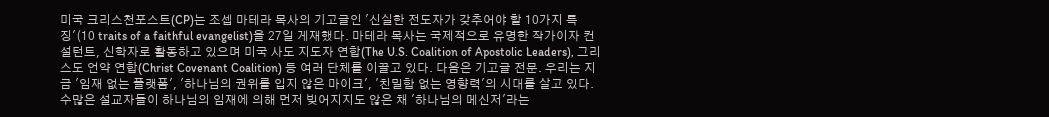미국 크리스천포스트(CP)는 조셉 마테라 목사의 기고글인 '신실한 전도자가 갖추어야 할 10가지 특징'(10 traits of a faithful evangelist)을 27일 게재했다. 마테라 목사는 국제적으로 유명한 작가이자 컨설턴트, 신학자로 활동하고 있으며 미국 사도 지도자 연합(The U.S. Coalition of Apostolic Leaders), 그리스도 언약 연합(Christ Covenant Coalition) 등 여러 단체를 이끌고 있다. 다음은 기고글 전문. 우리는 지금 '임재 없는 플랫폼', '하나님의 권위를 입지 않은 마이크', '친밀함 없는 영향력'의 시대를 살고 있다. 수많은 설교자들이 하나님의 임재에 의해 먼저 빚어지지도 않은 채 '하나님의 메신저'라는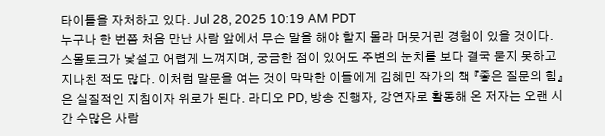타이틀을 자처하고 있다. Jul 28, 2025 10:19 AM PDT
누구나 한 번쯤 처음 만난 사람 앞에서 무슨 말을 해야 할지 몰라 머뭇거린 경험이 있을 것이다. 스몰토크가 낯설고 어렵게 느껴지며, 궁금한 점이 있어도 주변의 눈치를 보다 결국 묻지 못하고 지나친 적도 많다. 이처럼 말문을 여는 것이 막막한 이들에게 김혜민 작가의 책 『좋은 질문의 힘』은 실질적인 지침이자 위로가 된다. 라디오 PD, 방송 진행자, 강연자로 활동해 온 저자는 오랜 시간 수많은 사람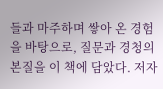들과 마주하며 쌓아 온 경험을 바탕으로, 질문과 경청의 본질을 이 책에 담았다. 저자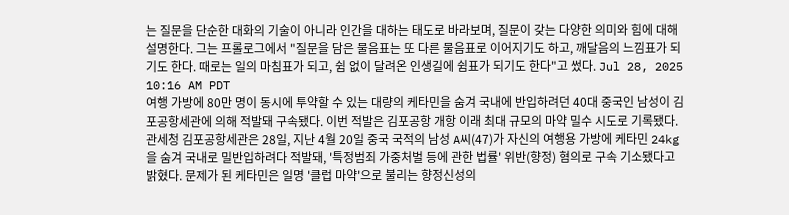는 질문을 단순한 대화의 기술이 아니라 인간을 대하는 태도로 바라보며, 질문이 갖는 다양한 의미와 힘에 대해 설명한다. 그는 프롤로그에서 "질문을 담은 물음표는 또 다른 물음표로 이어지기도 하고, 깨달음의 느낌표가 되기도 한다. 때로는 일의 마침표가 되고, 쉼 없이 달려온 인생길에 쉼표가 되기도 한다"고 썼다. Jul 28, 2025 10:16 AM PDT
여행 가방에 80만 명이 동시에 투약할 수 있는 대량의 케타민을 숨겨 국내에 반입하려던 40대 중국인 남성이 김포공항세관에 의해 적발돼 구속됐다. 이번 적발은 김포공항 개항 이래 최대 규모의 마약 밀수 시도로 기록됐다. 관세청 김포공항세관은 28일, 지난 4월 20일 중국 국적의 남성 A씨(47)가 자신의 여행용 가방에 케타민 24kg을 숨겨 국내로 밀반입하려다 적발돼, '특정범죄 가중처벌 등에 관한 법률' 위반(향정) 혐의로 구속 기소됐다고 밝혔다. 문제가 된 케타민은 일명 '클럽 마약'으로 불리는 향정신성의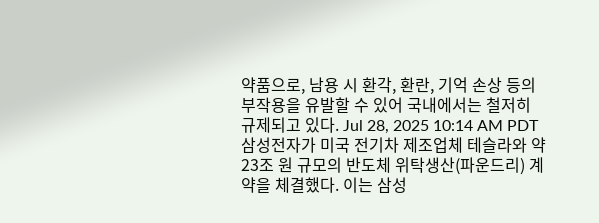약품으로, 남용 시 환각, 환란, 기억 손상 등의 부작용을 유발할 수 있어 국내에서는 철저히 규제되고 있다. Jul 28, 2025 10:14 AM PDT
삼성전자가 미국 전기차 제조업체 테슬라와 약 23조 원 규모의 반도체 위탁생산(파운드리) 계약을 체결했다. 이는 삼성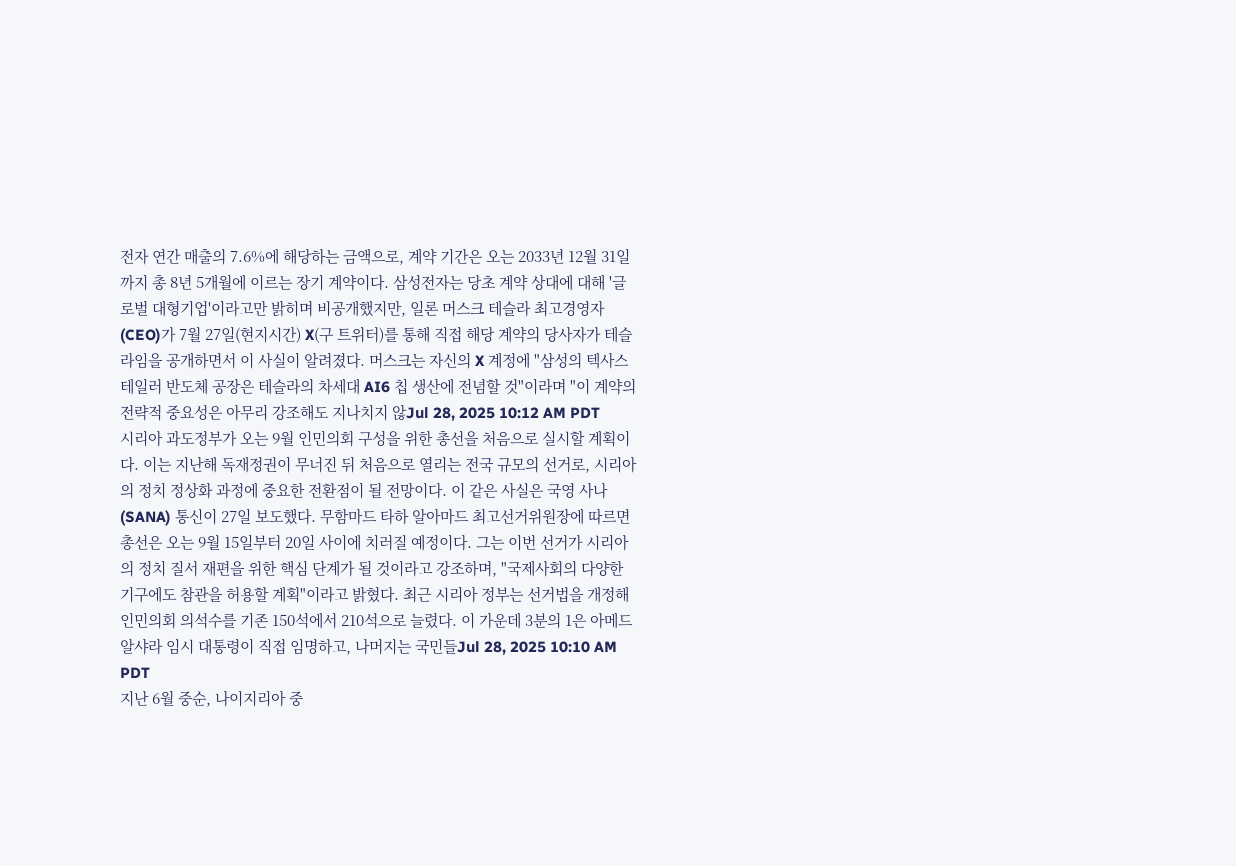전자 연간 매출의 7.6%에 해당하는 금액으로, 계약 기간은 오는 2033년 12월 31일까지 총 8년 5개월에 이르는 장기 계약이다. 삼성전자는 당초 계약 상대에 대해 '글로벌 대형기업'이라고만 밝히며 비공개했지만, 일론 머스크 테슬라 최고경영자(CEO)가 7월 27일(현지시간) X(구 트위터)를 통해 직접 해당 계약의 당사자가 테슬라임을 공개하면서 이 사실이 알려졌다. 머스크는 자신의 X 계정에 "삼성의 텍사스 테일러 반도체 공장은 테슬라의 차세대 AI6 칩 생산에 전념할 것"이라며 "이 계약의 전략적 중요성은 아무리 강조해도 지나치지 않Jul 28, 2025 10:12 AM PDT
시리아 과도정부가 오는 9월 인민의회 구성을 위한 총선을 처음으로 실시할 계획이다. 이는 지난해 독재정권이 무너진 뒤 처음으로 열리는 전국 규모의 선거로, 시리아의 정치 정상화 과정에 중요한 전환점이 될 전망이다. 이 같은 사실은 국영 사나(SANA) 통신이 27일 보도했다. 무함마드 타하 알아마드 최고선거위원장에 따르면 총선은 오는 9월 15일부터 20일 사이에 치러질 예정이다. 그는 이번 선거가 시리아의 정치 질서 재편을 위한 핵심 단계가 될 것이라고 강조하며, "국제사회의 다양한 기구에도 참관을 허용할 계획"이라고 밝혔다. 최근 시리아 정부는 선거법을 개정해 인민의회 의석수를 기존 150석에서 210석으로 늘렸다. 이 가운데 3분의 1은 아메드 알샤라 임시 대통령이 직접 임명하고, 나머지는 국민들Jul 28, 2025 10:10 AM PDT
지난 6월 중순, 나이지리아 중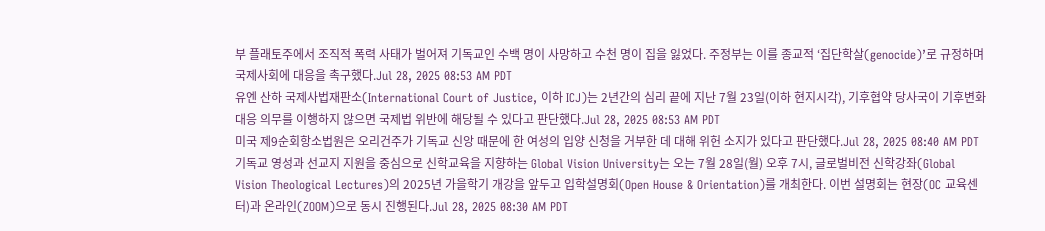부 플래토주에서 조직적 폭력 사태가 벌어져 기독교인 수백 명이 사망하고 수천 명이 집을 잃었다. 주정부는 이를 종교적 ‘집단학살(genocide)’로 규정하며 국제사회에 대응을 촉구했다.Jul 28, 2025 08:53 AM PDT
유엔 산하 국제사법재판소(International Court of Justice, 이하 ICJ)는 2년간의 심리 끝에 지난 7월 23일(이하 현지시각), 기후협약 당사국이 기후변화 대응 의무를 이행하지 않으면 국제법 위반에 해당될 수 있다고 판단했다.Jul 28, 2025 08:53 AM PDT
미국 제9순회항소법원은 오리건주가 기독교 신앙 때문에 한 여성의 입양 신청을 거부한 데 대해 위헌 소지가 있다고 판단했다.Jul 28, 2025 08:40 AM PDT
기독교 영성과 선교지 지원을 중심으로 신학교육을 지향하는 Global Vision University는 오는 7월 28일(월) 오후 7시, 글로벌비전 신학강좌(Global Vision Theological Lectures)의 2025년 가을학기 개강을 앞두고 입학설명회(Open House & Orientation)를 개최한다. 이번 설명회는 현장(OC 교육센터)과 온라인(ZOOM)으로 동시 진행된다.Jul 28, 2025 08:30 AM PDT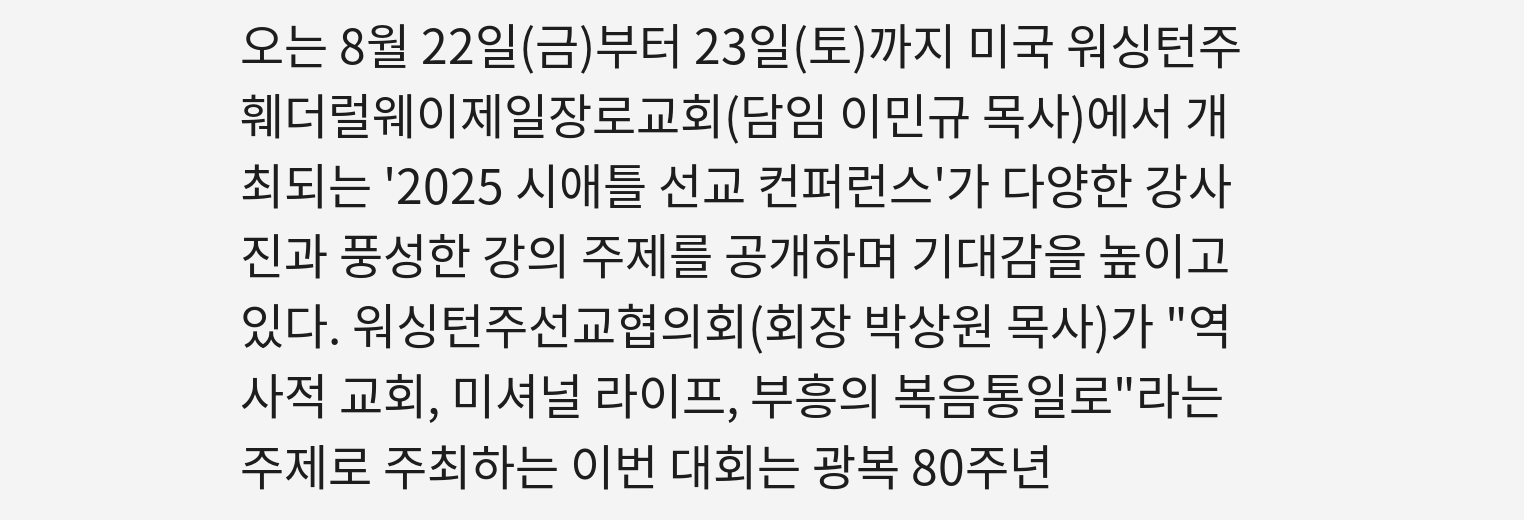오는 8월 22일(금)부터 23일(토)까지 미국 워싱턴주 훼더럴웨이제일장로교회(담임 이민규 목사)에서 개최되는 '2025 시애틀 선교 컨퍼런스'가 다양한 강사진과 풍성한 강의 주제를 공개하며 기대감을 높이고 있다. 워싱턴주선교협의회(회장 박상원 목사)가 "역사적 교회, 미셔널 라이프, 부흥의 복음통일로"라는 주제로 주최하는 이번 대회는 광복 80주년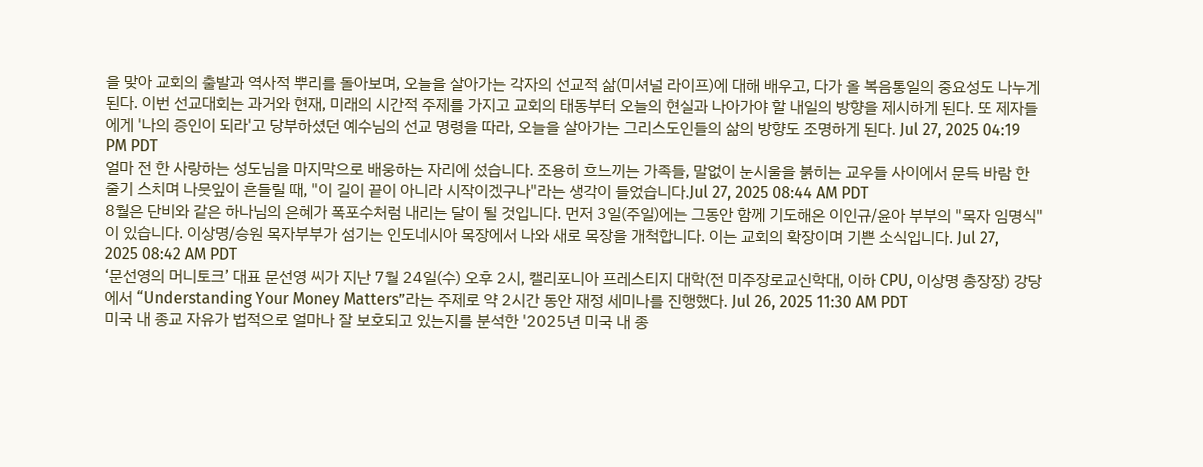을 맞아 교회의 출발과 역사적 뿌리를 돌아보며, 오늘을 살아가는 각자의 선교적 삶(미셔널 라이프)에 대해 배우고, 다가 올 복음통일의 중요성도 나누게 된다. 이번 선교대회는 과거와 현재, 미래의 시간적 주제를 가지고 교회의 태동부터 오늘의 현실과 나아가야 할 내일의 방향을 제시하게 된다. 또 제자들에게 '나의 증인이 되라'고 당부하셨던 예수님의 선교 명령을 따라, 오늘을 살아가는 그리스도인들의 삶의 방향도 조명하게 된다. Jul 27, 2025 04:19 PM PDT
얼마 전 한 사랑하는 성도님을 마지막으로 배웅하는 자리에 섰습니다. 조용히 흐느끼는 가족들, 말없이 눈시울을 붉히는 교우들 사이에서 문득 바람 한 줄기 스치며 나뭇잎이 흔들릴 때, "이 길이 끝이 아니라 시작이겠구나"라는 생각이 들었습니다.Jul 27, 2025 08:44 AM PDT
8월은 단비와 같은 하나님의 은혜가 폭포수처럼 내리는 달이 될 것입니다. 먼저 3일(주일)에는 그동안 함께 기도해온 이인규/윤아 부부의 "목자 임명식"이 있습니다. 이상명/승원 목자부부가 섬기는 인도네시아 목장에서 나와 새로 목장을 개척합니다. 이는 교회의 확장이며 기쁜 소식입니다. Jul 27, 2025 08:42 AM PDT
‘문선영의 머니토크’ 대표 문선영 씨가 지난 7월 24일(수) 오후 2시, 캘리포니아 프레스티지 대학(전 미주장로교신학대, 이하 CPU, 이상명 총장장) 강당에서 “Understanding Your Money Matters”라는 주제로 약 2시간 동안 재정 세미나를 진행했다. Jul 26, 2025 11:30 AM PDT
미국 내 종교 자유가 법적으로 얼마나 잘 보호되고 있는지를 분석한 '2025년 미국 내 종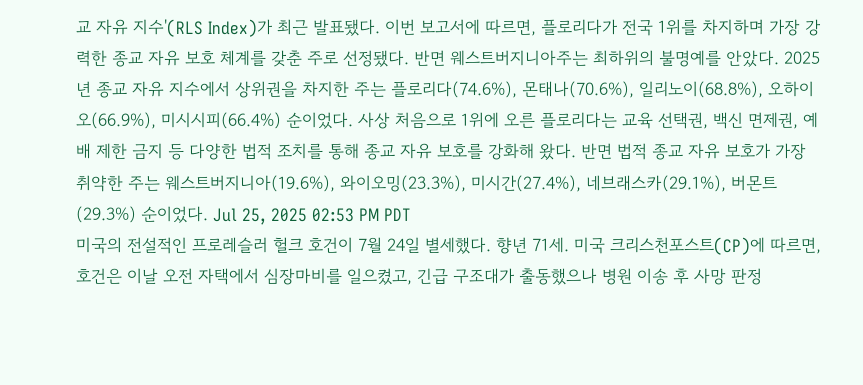교 자유 지수'(RLS Index)가 최근 발표됐다. 이번 보고서에 따르면, 플로리다가 전국 1위를 차지하며 가장 강력한 종교 자유 보호 체계를 갖춘 주로 선정됐다. 반면 웨스트버지니아주는 최하위의 불명예를 안았다. 2025년 종교 자유 지수에서 상위권을 차지한 주는 플로리다(74.6%), 몬태나(70.6%), 일리노이(68.8%), 오하이오(66.9%), 미시시피(66.4%) 순이었다. 사상 처음으로 1위에 오른 플로리다는 교육 선택권, 백신 면제권, 예배 제한 금지 등 다양한 법적 조치를 통해 종교 자유 보호를 강화해 왔다. 반면 법적 종교 자유 보호가 가장 취약한 주는 웨스트버지니아(19.6%), 와이오밍(23.3%), 미시간(27.4%), 네브래스카(29.1%), 버몬트(29.3%) 순이었다. Jul 25, 2025 02:53 PM PDT
미국의 전설적인 프로레슬러 헐크 호건이 7월 24일 별세했다. 향년 71세. 미국 크리스천포스트(CP)에 따르면, 호건은 이날 오전 자택에서 심장마비를 일으켰고, 긴급 구조대가 출동했으나 병원 이송 후 사망 판정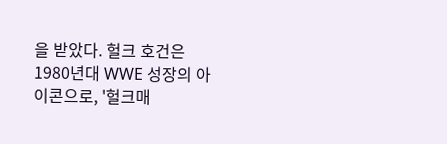을 받았다. 헐크 호건은 1980년대 WWE 성장의 아이콘으로, '헐크매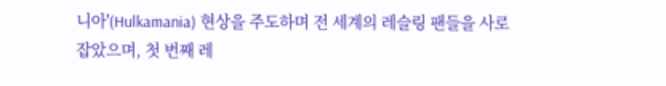니아'(Hulkamania) 현상을 주도하며 전 세계의 레슬링 팬들을 사로잡았으며, 첫 번째 레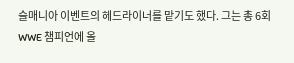슬매니아 이벤트의 헤드라이너를 맡기도 했다. 그는 총 6회 WWE 챔피언에 올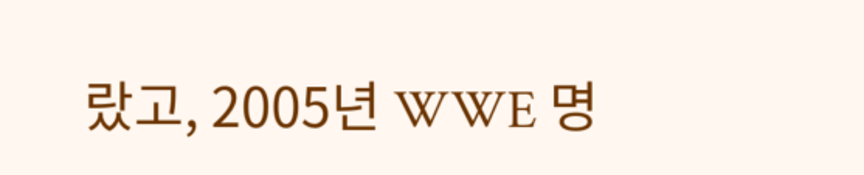랐고, 2005년 WWE 명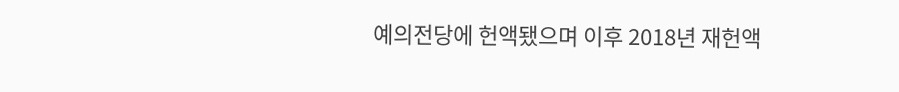예의전당에 헌액됐으며 이후 2018년 재헌액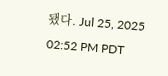됐다. Jul 25, 2025 02:52 PM PDT